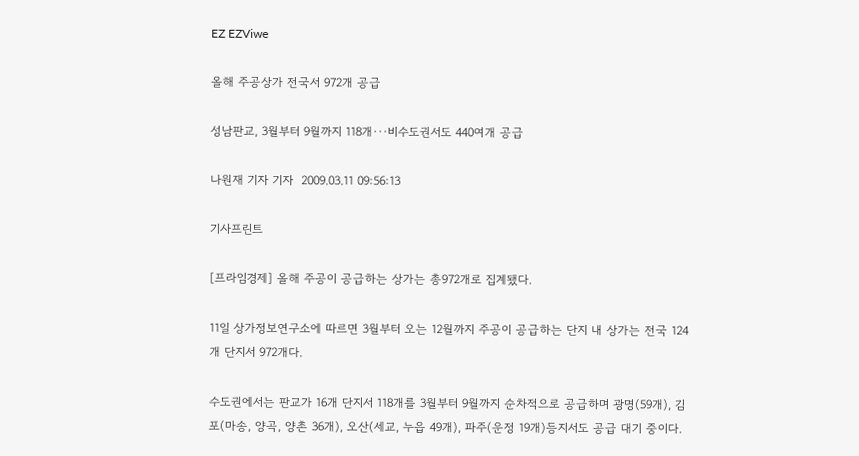EZ EZViwe

올해 주공상가 전국서 972개 공급

성남판교, 3월부터 9월까지 118개···비수도권서도 440여개 공급

나원재 기자 기자  2009.03.11 09:56:13

기사프린트

[프라임경제] 올해 주공이 공급하는 상가는 총972개로 집계됐다.

11일 상가정보연구소에 따르면 3월부터 오는 12월까지 주공이 공급하는 단지 내 상가는 전국 124개 단지서 972개다.

수도권에서는 판교가 16개 단지서 118개를 3월부터 9월까지 순차적으로 공급하며 광명(59개), 김포(마송, 양곡, 양촌 36개), 오산(세교, 누읍 49개), 파주(운정 19개)등지서도 공급 대기 중이다.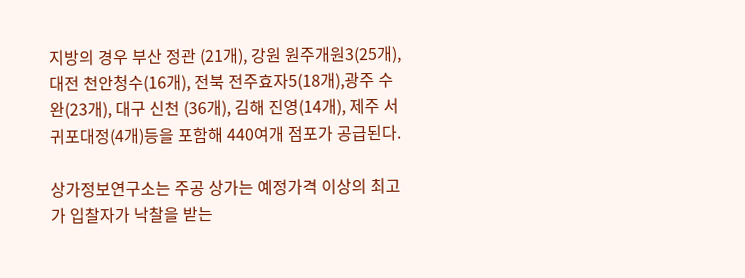지방의 경우 부산 정관 (21개), 강원 원주개원3(25개), 대전 천안청수(16개), 전북 전주효자5(18개),광주 수완(23개), 대구 신천 (36개), 김해 진영(14개), 제주 서귀포대정(4개)등을 포함해 440여개 점포가 공급된다.

상가정보연구소는 주공 상가는 예정가격 이상의 최고가 입찰자가 낙찰을 받는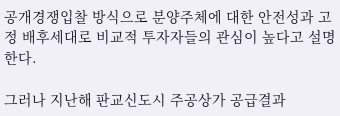공개경쟁입찰 방식으로 분양주체에 대한 안전성과 고정 배후세대로 비교적 투자자들의 관심이 높다고 설명한다.

그러나 지난해 판교신도시 주공상가 공급결과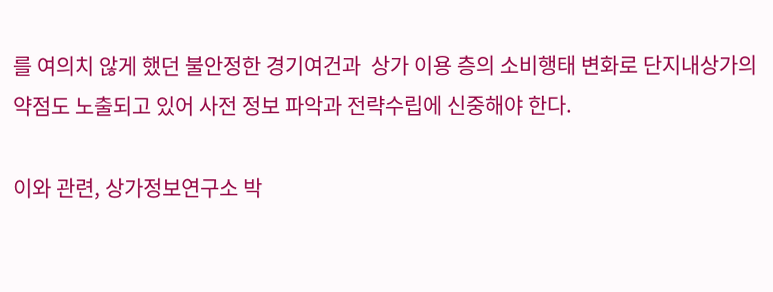를 여의치 않게 했던 불안정한 경기여건과  상가 이용 층의 소비행태 변화로 단지내상가의 약점도 노출되고 있어 사전 정보 파악과 전략수립에 신중해야 한다.

이와 관련, 상가정보연구소 박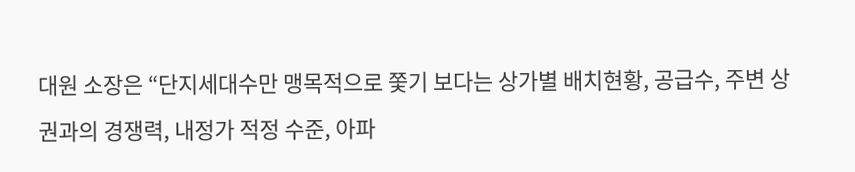대원 소장은 “단지세대수만 맹목적으로 쫓기 보다는 상가별 배치현황, 공급수, 주변 상권과의 경쟁력, 내정가 적정 수준, 아파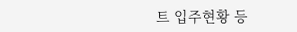트 입주현황 등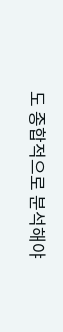도 종합적으로 분석해야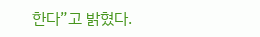한다”고 밝혔다.